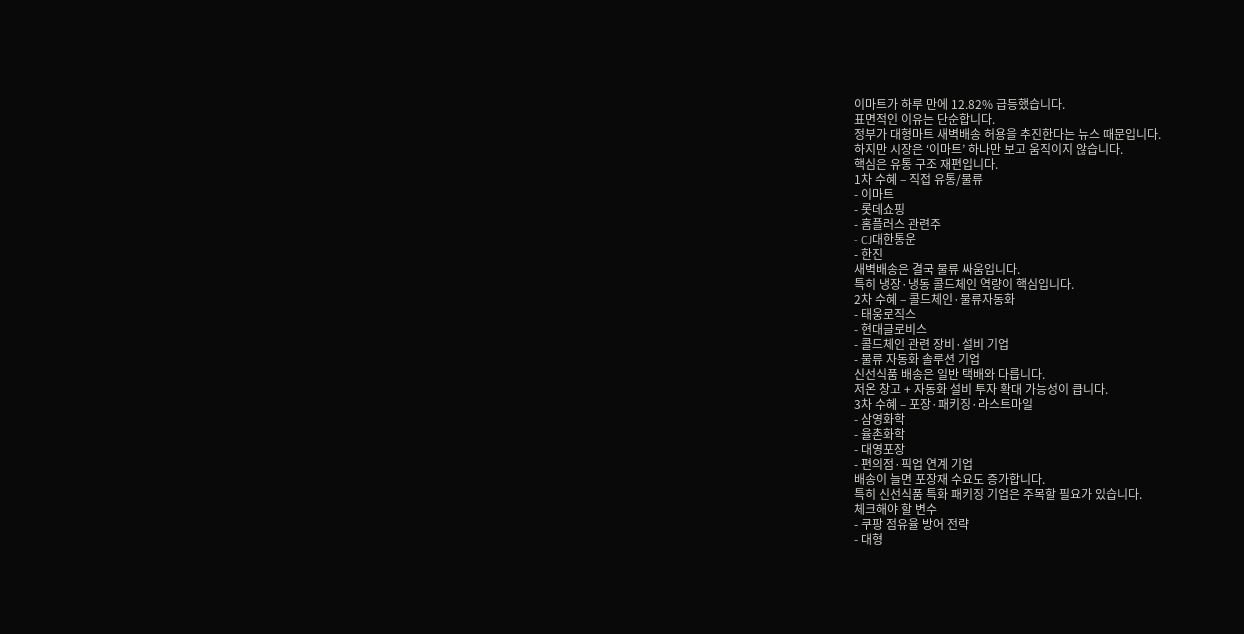이마트가 하루 만에 12.82% 급등했습니다.
표면적인 이유는 단순합니다.
정부가 대형마트 새벽배송 허용을 추진한다는 뉴스 때문입니다.
하지만 시장은 ‘이마트’ 하나만 보고 움직이지 않습니다.
핵심은 유통 구조 재편입니다.
1차 수혜 – 직접 유통/물류
- 이마트
- 롯데쇼핑
- 홈플러스 관련주
- CJ대한통운
- 한진
새벽배송은 결국 물류 싸움입니다.
특히 냉장·냉동 콜드체인 역량이 핵심입니다.
2차 수혜 – 콜드체인·물류자동화
- 태웅로직스
- 현대글로비스
- 콜드체인 관련 장비·설비 기업
- 물류 자동화 솔루션 기업
신선식품 배송은 일반 택배와 다릅니다.
저온 창고 + 자동화 설비 투자 확대 가능성이 큽니다.
3차 수혜 – 포장·패키징·라스트마일
- 삼영화학
- 율촌화학
- 대영포장
- 편의점·픽업 연계 기업
배송이 늘면 포장재 수요도 증가합니다.
특히 신선식품 특화 패키징 기업은 주목할 필요가 있습니다.
체크해야 할 변수
- 쿠팡 점유율 방어 전략
- 대형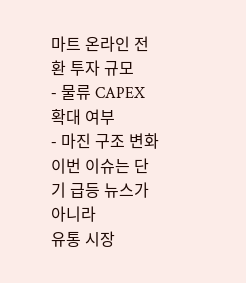마트 온라인 전환 투자 규모
- 물류 CAPEX 확대 여부
- 마진 구조 변화
이번 이슈는 단기 급등 뉴스가 아니라
유통 시장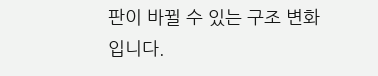판이 바뀔 수 있는 구조 변화입니다.